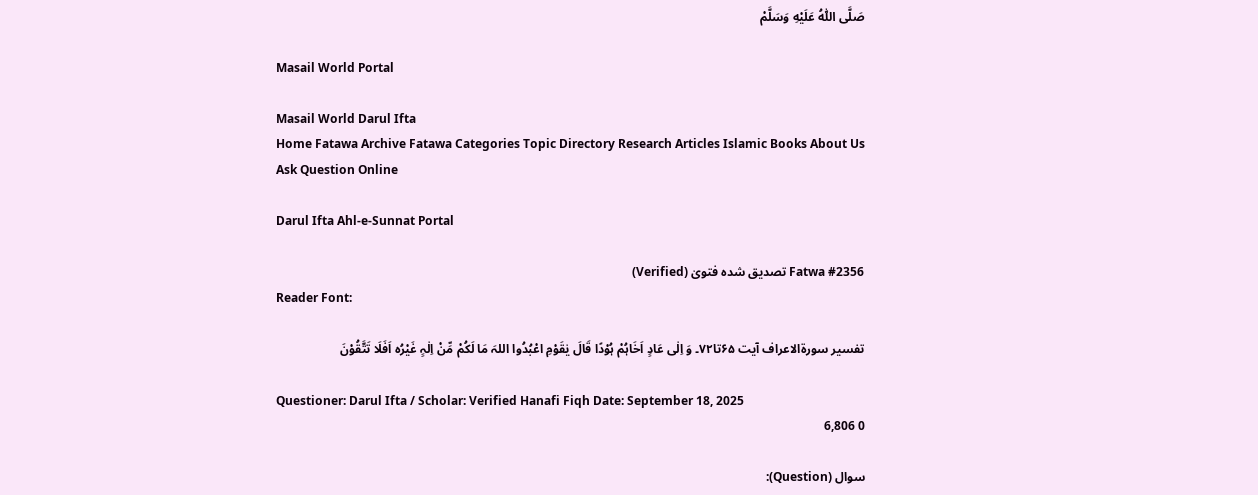صَلَّى اللّٰهُ عَلَيْهِ وَسَلَّمْ

Masail World Portal

Masail World Darul Ifta
Home Fatawa Archive Fatawa Categories Topic Directory Research Articles Islamic Books About Us
Ask Question Online

Darul Ifta Ahl-e-Sunnat Portal

Fatwa #2356 تصدیق شدہ فتویٰ (Verified)
Reader Font:

تفسیر سورۃالاعراف آیت ۶۵تا۷۲۔ وَ اِلٰی عَادٍ اَخَاہُمْ ہُوْدًا قَالَ یٰقَوْمِ اعْبُدُوا اللہَ مَا لَکُمْ مِّنْ اِلٰہٍ غَیْرُہ اَفَلَا تَتَّقُوْنَ

Questioner: Darul Ifta / Scholar: Verified Hanafi Fiqh Date: September 18, 2025
0 6,806

سوال (Question):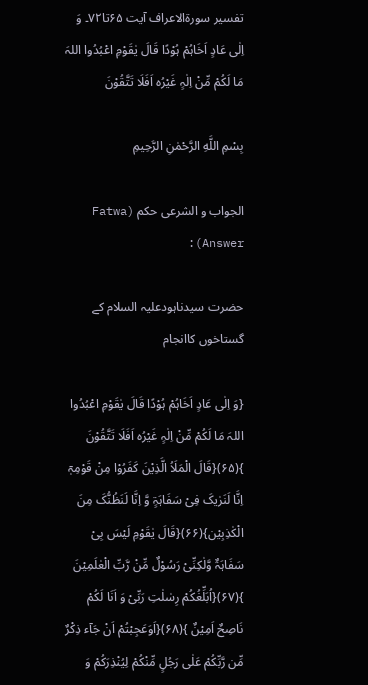تفسیر سورۃالاعراف آیت ۶۵تا۷۲۔ وَ اِلٰی عَادٍ اَخَاہُمْ ہُوْدًا قَالَ یٰقَوْمِ اعْبُدُوا اللہَ مَا لَکُمْ مِّنْ اِلٰہٍ غَیْرُہ اَفَلَا تَتَّقُوْنَ

بِسْمِ اللَّهِ الرَّحْمٰنِ الرَّحِيمِ

الجواب و الشرعی حکم (Fatwa Answer):

حضرت سیدناہودعلیہ السلام کے گستاخوں کاانجام

{وَ اِلٰی عَادٍ اَخَاہُمْ ہُوْدًا قَالَ یٰقَوْمِ اعْبُدُوا اللہَ مَا لَکُمْ مِّنْ اِلٰہٍ غَیْرُہ اَفَلَا تَتَّقُوْنَ }(۶۵){قَالَ الْمَلَاُ الَّذِیْنَ کَفَرُوْا مِنْ قَوْمِہٖٓ اِنَّا لَنَرٰیکَ فِیْ سَفَاہَۃٍ وَّ اِنَّا لَنَظُنُّکَ مِنَ الْکٰذِبِیْن}(۶۶){قَالَ یٰقَوْمِ لَیْسَ بِیْ سَفَاہَۃٌ وَّلٰکِنِّیْ رَسُوْلٌ مِّنْ رَّبِّ الْعٰلَمِیْنَ }(۶۷){اُبَلِّغُکُمْ رِسٰلٰتِ رَبِّیْ وَ اَنَا لَکُمْ نَاصِحٌ اَمِیْنٌ }(۶۸){اَوَعَجِبْتُمْ اَنْ جَآء ذِکْرٌ مِّن رَّبِّکُمْ عَلٰی رَجُلٍ مِّنْکُمْ لِیُنْذِرَکُمْ وَ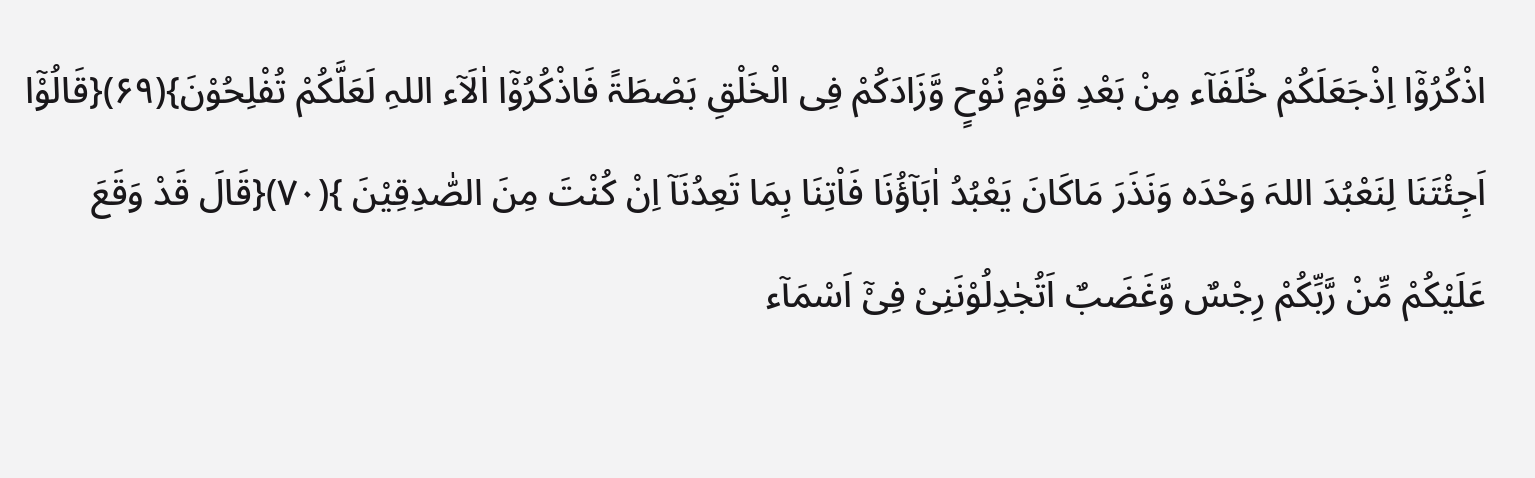اذْکُرُوْٓا اِذْجَعَلَکُمْ خُلَفَآء مِنْ بَعْدِ قَوْمِ نُوْحٍ وَّزَادَکُمْ فِی الْخَلْقِ بَصْطَۃً فَاذْکُرُوْٓا اٰلَآء اللہِ لَعَلَّکُمْ تُفْلِحُوْنَ}(۶۹){قَالُوْٓا اَجِئْتَنَا لِنَعْبُدَ اللہَ وَحْدَہ وَنَذَرَ مَاکَانَ یَعْبُدُ اٰبَآؤُنَا فَاْتِنَا بِمَا تَعِدُنَآ اِنْ کُنْتَ مِنَ الصّٰدِقِیْنَ }(۷۰){قَالَ قَدْ وَقَعَ عَلَیْکُمْ مِّنْ رَّبِّکُمْ رِجْسٌ وَّغَضَبٌ اَتُجٰدِلُوْنَنِیْ فِیْٓ اَسْمَآء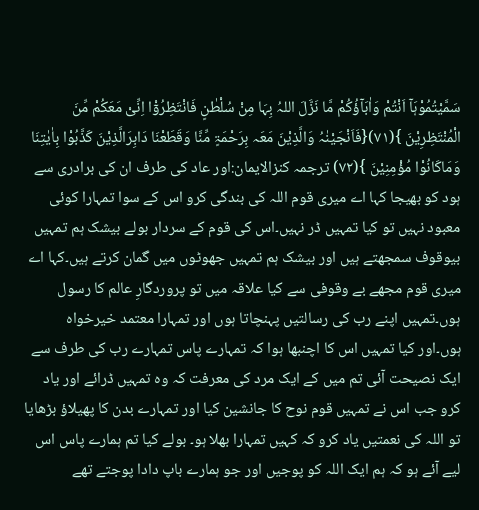سَمَّیْتُمُوْہَآ اَنْتُمْ وَاٰبَآؤُکُمْ مَّا نَزَّلَ اللہُ بِہَا مِنْ سُلْطٰنٍ فَانْتَظِرُوْٓا اِنِّیْ مَعَکُمْ مِّنَ الْمُنْتَظِرِیْنَ }(۷۱){فَاَنْجَیْنٰہُ وَالَّذِیْنَ مَعَہ بِرَحْمَۃٍ مِّنَّا وَقَطَعْنَا دَابِرَالَّذِیْنَ کَذَّبُوْا بِاٰیٰتِنَا وَمَاکَانُوْا مُؤْمِنِیْنَ }(۷۲) ترجمہ کنزالایمان:اور عاد کی طرف ان کی برادری سے ہود کو بھیجا کہا اے میری قوم اللہ کی بندگی کرو اس کے سوا تمہارا کوئی معبود نہیں تو کیا تمہیں ڈر نہیں۔اس کی قوم کے سردار بولے بیشک ہم تمہیں بیوقوف سمجھتے ہیں اور بیشک ہم تمہیں جھوٹوں میں گمان کرتے ہیں۔کہا اے میری قوم مجھے بے وقوفی سے کیا علاقہ میں تو پروردگارِ عالم کا رسول ہوں۔تمہیں اپنے رب کی رسالتیں پہنچاتا ہوں اور تمہارا معتمد خیرخواہ ہوں۔اور کیا تمہیں اس کا اچنبھا ہوا کہ تمہارے پاس تمہارے رب کی طرف سے ایک نصیحت آئی تم میں کے ایک مرد کی معرفت کہ وہ تمہیں ڈرائے اور یاد کرو جب اس نے تمہیں قوم نوح کا جانشین کیا اور تمہارے بدن کا پھیلاؤ بڑھایا تو اللہ کی نعمتیں یاد کرو کہ کہیں تمہارا بھلا ہو۔ بولے کیا تم ہمارے پاس اس لیے آئے ہو کہ ہم ایک اللہ کو پوجیں اور جو ہمارے باپ دادا پوجتے تھے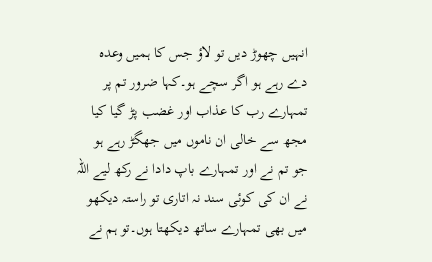انہیں چھوڑ دیں تو لاؤ جس کا ہمیں وعدہ دے رہے ہو اگر سچے ہو۔کہا ضرور تم پر تمہارے رب کا عذاب اور غضب پڑ گیا کیا مجھ سے خالی ان ناموں میں جھگڑ رہے ہو جو تم نے اور تمہارے باپ دادا نے رکھ لیے اللہ نے ان کی کوئی سند نہ اتاری تو راستہ دیکھو میں بھی تمہارے ساتھ دیکھتا ہوں۔تو ہم نے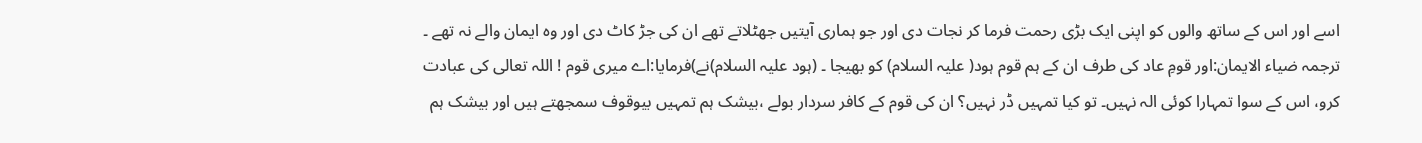اسے اور اس کے ساتھ والوں کو اپنی ایک بڑی رحمت فرما کر نجات دی اور جو ہماری آیتیں جھٹلاتے تھے ان کی جڑ کاٹ دی اور وہ ایمان والے نہ تھے ۔ ترجمہ ضیاء الایمان:اور قومِ عاد کی طرف ان کے ہم قوم ہود( علیہ السلام) کو بھیجا ۔ (ہود علیہ السلام)نے)فرمایا:اے میری قوم ! اللہ تعالی کی عبادت کرو، اس کے سوا تمہارا کوئی الہ نہیں۔ تو کیا تمہیں ڈر نہیں؟ ان کی قوم کے کافر سردار بولے ،بیشک ہم تمہیں بیوقوف سمجھتے ہیں اور بیشک ہم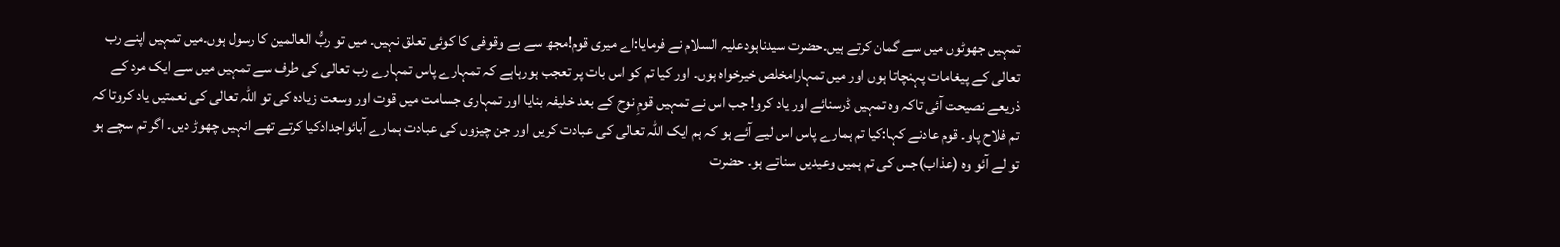تمہیں جھوٹوں میں سے گمان کرتے ہیں۔حضرت سیدناہودعلیہ السلام نے فرمایا:اے میری قوم!مجھ سے بے وقوفی کا کوئی تعلق نہیں۔ میں تو ربُّ العالمین کا رسول ہوں۔میں تمہیں اپنے رب تعالی کے پیغامات پہنچاتا ہوں اور میں تمہارامخلص خیرخواہ ہوں۔ اور کیا تم کو اس بات پر تعجب ہورہاہے کہ تمہارے پاس تمہارے رب تعالی کی طرف سے تمہیں میں سے ایک مرد کے ذریعے نصیحت آئی تاکہ وہ تمہیں ڈرسنائے اور یاد کرو! جب اس نے تمہیں قومِ نوح کے بعد خلیفہ بنایا اور تمہاری جسامت میں قوت اور وسعت زیادہ کی تو اللہ تعالی کی نعمتیں یاد کروتا کہ تم فلاح پاو۔ قوم عادنے کہا:کیا تم ہمارے پاس اس لیے آئے ہو کہ ہم ایک اللہ تعالی کی عبادت کریں اور جن چیزوں کی عبادت ہمارے آبائواجدادکیا کرتے تھے انہیں چھوڑ دیں۔ اگر تم سچے ہو تو لے آئو وہ (عذاب)جس کی تم ہمیں وعیدیں سناتے ہو۔ حضرت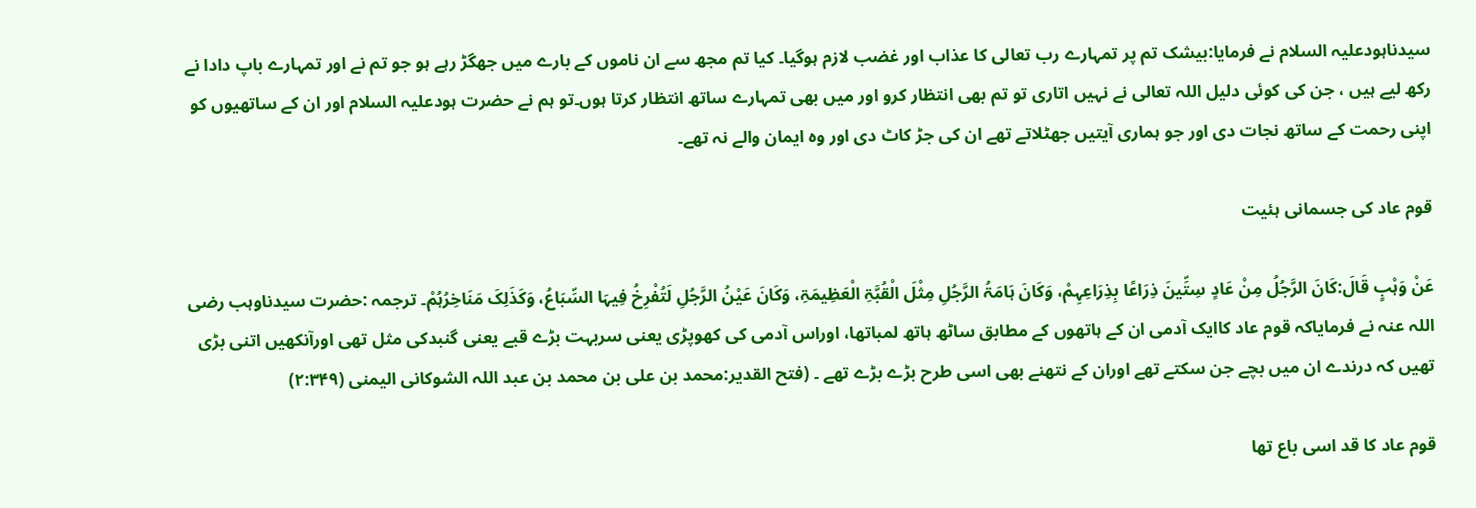سیدناہودعلیہ السلام نے فرمایا:بیشک تم پر تمہارے رب تعالی کا عذاب اور غضب لازم ہوگیا۔ کیا تم مجھ سے ان ناموں کے بارے میں جھگڑ رہے ہو جو تم نے اور تمہارے باپ دادا نے رکھ لیے ہیں ، جن کی کوئی دلیل اللہ تعالی نے نہیں اتاری تو تم بھی انتظار کرو اور میں بھی تمہارے ساتھ انتظار کرتا ہوں۔تو ہم نے حضرت ہودعلیہ السلام اور ان کے ساتھیوں کو اپنی رحمت کے ساتھ نجات دی اور جو ہماری آیتیں جھٹلاتے تھے ان کی جڑ کاٹ دی اور وہ ایمان والے نہ تھے۔

قوم عاد کی جسمانی ہئیت

عَنْ وَہْبٍ قَالَ:کَانَ الرَّجُلُ مِنْ عَادٍ سِتِّینَ ذِرَاعًا بِذِرَاعِہِمْ، وَکَانَ ہَامَۃُ الرَّجُلِ مِثْلَ الْقُبَّۃِ الْعَظِیمَۃِ، وَکَانَ عَیْنُ الرَّجُلِ لَتُفْرِخُ فِیہَا السِّبَاعُ، وَکَذَلِکَ مَنَاخِرُہُمْ۔ ترجمہ :حضرت سیدناوہب رضی اللہ عنہ نے فرمایاکہ قوم عاد کاایک آدمی ان کے ہاتھوں کے مطابق ساٹھ ہاتھ لمباتھا، اوراس آدمی کی کھوپڑی یعنی سربہت بڑے قبے یعنی گنبدکی مثل تھی اورآنکھیں اتنی بڑی تھیں کہ درندے ان میں بچے جن سکتے تھے اوران کے نتھنے بھی اسی طرح بڑے بڑے تھے ۔ (فتح القدیر:محمد بن علی بن محمد بن عبد اللہ الشوکانی الیمنی (۲:۳۴۹)

قوم عاد کا قد اسی باع تھا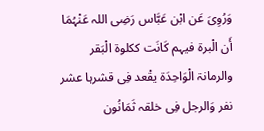وَرُوِیَ عَن ابْن عَبَّاس رَضِی اللہ عَنْہُمَا أَن الْبرۃ فیہم کَانَت ککلوۃ الْبَقر والرمانۃ الْوَاحِدَۃ یقْعد فِی قشرہا عشر نفر وَالرجل فِی خلقہ ثَمَانُون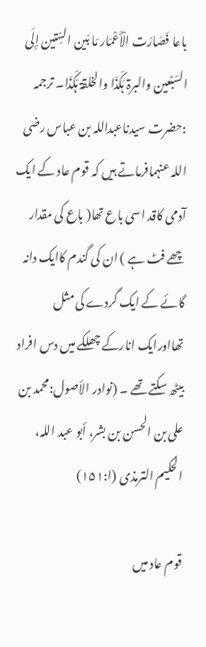باعا فَصَارَت الْأَعْمَار مَا بَین السِّتین إِلَی السّبْعین والبرۃ ہَکَذَا والخلقۃ ہَکَذَا۔ ترجمہ :حضرت سیدناعبداللہ بن عباس رضی اللہ عنہمافرماتے ہیں کہ قوم عاد کے ایک آدمی کاقد اسی باع تھا( باع کی مقدار چھے فٹ ہے ) ان کی گندم کاایک دانہ گائے کے ایک گردے کی مثل تھااورایک انارکے چھلکے میں دس افراد بیٹھ سکتے تھے ۔ (نوادر الأصول:محمد بن علی بن الحسن بن بشر، أبو عبد اللہ، الحکیم الترمذی (ا:۱۵۱)

قوم عاد میں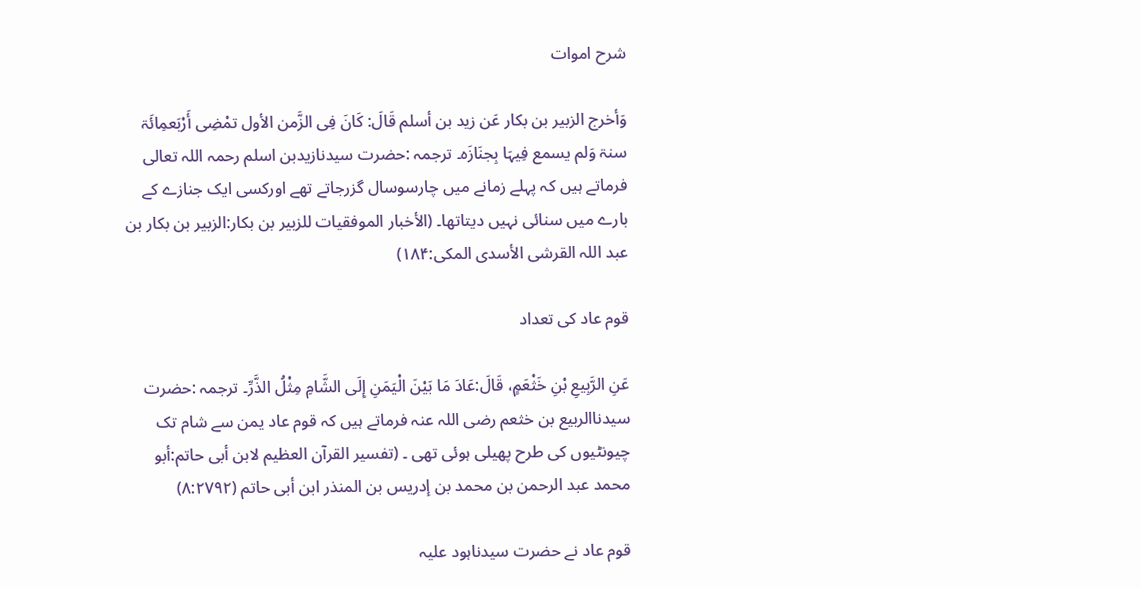شرح اموات

وَأخرج الزبیر بن بکار عَن زید بن أسلم قَالَ: کَانَ فِی الزَّمن الأول تمْضِی أَرْبَعمِائَۃ سنۃ وَلم یسمع فِیہَا بِجنَازَہ۔ ترجمہ :حضرت سیدنازیدبن اسلم رحمہ اللہ تعالی فرماتے ہیں کہ پہلے زمانے میں چارسوسال گزرجاتے تھے اورکسی ایک جنازے کے بارے میں سنائی نہیں دیتاتھا۔ (الأخبار الموفقیات للزبیر بن بکار:الزبیر بن بکار بن عبد اللہ القرشی الأسدی المکی:۱۸۴)

قوم عاد کی تعداد

عَنِ الرَّبِیعِ بْنِ خَثْعَمٍ، قَالَ:عَادَ مَا بَیْنَ الْیَمَنِ إِلَی الشَّامِ مِثْلُ الذَّرِّ۔ ترجمہ :حضرت سیدناالربیع بن خثعم رضی اللہ عنہ فرماتے ہیں کہ قوم عاد یمن سے شام تک چیونٹیوں کی طرح پھیلی ہوئی تھی ۔ (تفسیر القرآن العظیم لابن أبی حاتم:أبو محمد عبد الرحمن بن محمد بن إدریس بن المنذر ابن أبی حاتم (۸:۲۷۹۲)

قوم عاد نے حضرت سیدناہود علیہ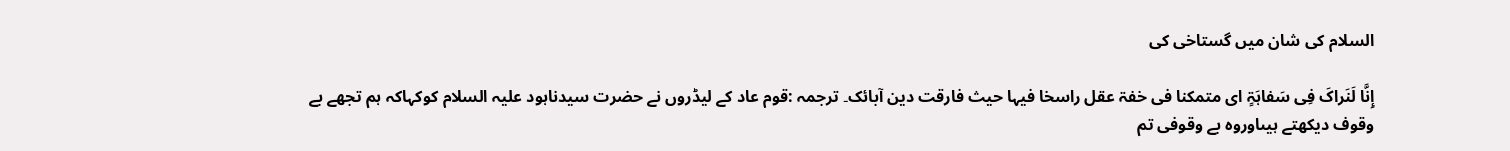السلام کی شان میں گستاخی کی

إِنَّا لَنَراکَ فِی سَفاہَۃٍ ای متمکنا فی خفۃ عقل راسخا فیہا حیث فارقت دین آبائک۔ ترجمہ :قوم عاد کے لیڈروں نے حضرت سیدناہود علیہ السلام کوکہاکہ ہم تجھے بے وقوف دیکھتے ہیںاوروہ بے وقوفی تم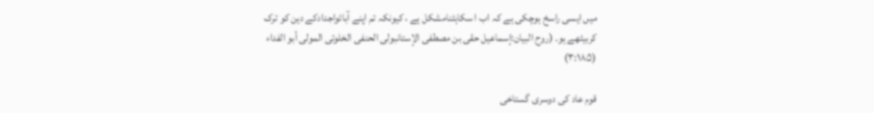میں ایسی راسخ ہوچکی ہے کہ اب ا سکاہٹنامشکل ہے ، کیونکہ تم اپنے آبائواجدادکے دین کو ترک کربیٹھے ہو۔ (روح البیان:إسماعیل حقی بن مصطفی الإستانبولی الحنفی الخلوتی المولی أبو الفداء (۳:۱۸۵)

قوم عاد کی دوسری گستاخی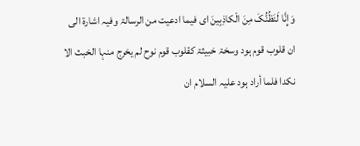وَإِنَّا لَنَظُنُّکَ مِنَ الْکاذِبِینَ ای فیما ادعیت من الرسالۃ وفیہ اشارۃ الی ان قلوب قوم ہود وسخۃ خبیثۃ کقلوب قوم نوح لم یخرج منہا الخبث الا نکدا فلما أراد ہود علیہ السلام ان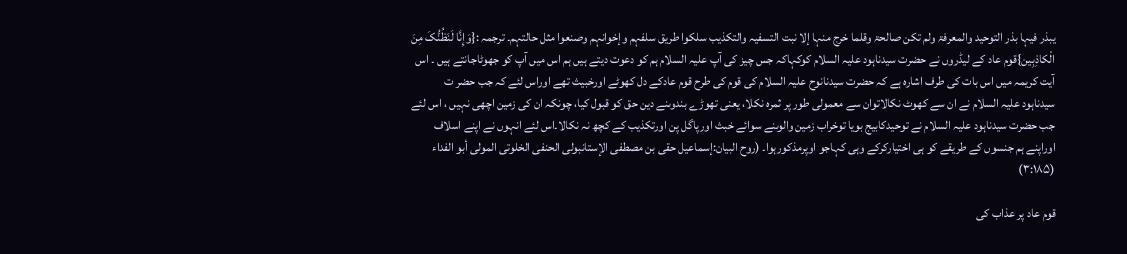یبذر فیہا بذر التوحید والمعرفۃ ولم تکن صالحۃ وقلما خرج منہا إلا نبت التسفیہ والتکذیب سلکوا طریق سلفہم وإخوانہم وصنعوا مثل حالتہم۔ ترجمہ :{وَإِنَّا لَنَظُنُّکَ مِنَ الْکاذِبِین}قوم عاد کے لیڈروں نے حضرت سیدناہود علیہ السلام کوکہاکہ جس چیز کی آپ علیہ السلام ہم کو دعوت دیتے ہیں ہم اس میں آپ کو جھوٹاجانتے ہیں ۔ اس آیت کریمہ میں اس بات کی طرف اشارہ ہے کہ حضرت سیدنانوح علیہ السلام کی قوم کی طرح قوم عادکے دل کھوٹے اورخبیث تھے اوراس لئے کہ جب حضر ت سیدناہود علیہ السلام نے ان سے کھوٹ نکالاتوان سے معمولی طور پر ثمرہ نکلا، یعنی تھوڑے بندوںنے دین حق کو قبول کیا، چونکہ ان کی زمین اچھی نہیں ، اس لئے جب حضرت سیدناہود علیہ السلام نے توحیدکابیج بویا توخراب زمین والوںنے سوائے خبث اورپاگل پن اورتکذیب کے کچھ نہ نکالا۔اس لئے انہوں نے اپنے اسلاف اوراپنے ہم جنسوں کے طریقے کو ہی اختیارکرکے وہی کہاجو اوپرمذکورہوا۔ (روح البیان:إسماعیل حقی بن مصطفی الإستانبولی الحنفی الخلوتی المولی أبو الفداء (۳:۱۸۵)

قوم عاد پر عذاب کی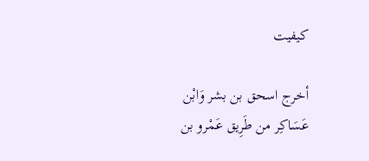کیفیت

أخرج اسحق بن بشر وَابْن عَسَاکِر من طَرِیق عَمْرو بن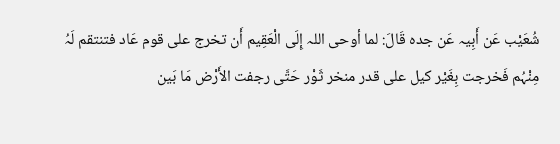شُعَیْب عَن أَبِیہ عَن جدہ قَالَ: لما أوحی اللہ إِلَی الْعَقِیم أَن تخرج علی قوم عَاد فتنتقم لَہُ مِنْہُم فَخرجت بِغَیْر کیل علی قدر منخر ثَوْر حَتَّی رجفت الأَرْض مَا بَین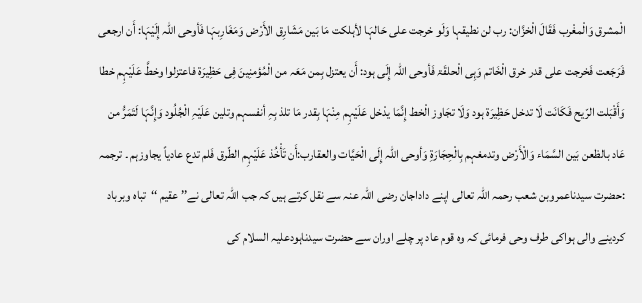الْمشرق وَالْمغْرب فَقَالَ الْخزَّان: رب لن نطیقہا وَلَو خرجت علی حَالہَا لأہلکت مَا بَین مَشَارِق الأَرْض وَمَغَارِبہَا فَأوحی اللہ إِلَیْہَا: أَن ارجعی فَرَجَعت فَخرجت علی قدر خرق الْخَاتم وَہِی الْحلقَۃ فَأوحی اللہ إِلَی ہود: أَن یعتزل بِمن مَعَہ من الْمُؤمنِینَ فِی حَظِیرَۃ فاعتزلوا وخطَّ عَلَیْہِم خطا وَأَقْبَلت الرّیح فَکَانَت لَا تدخل حَظِیرَۃ ہود وَلَا تجَاوز الْخط إِنَّمَا یدْخل عَلَیْہِم مِنْہَا بِقدر مَا تلذ بِہِ أنفسہم وتلین عَلَیْہِ الْجُلُود وَإِنَّہَا لَتَمَرُّ من عَاد بالظعن بَین السَّمَاء وَالْأَرْض وتدمغہم بِالْحِجَارَۃِ وَأوحی اللہ إِلَی الْحَیَّات والعقارب:أَن تَأْخُذ عَلَیْہِم الطّرق فَلم تدع عادیاً یجاوزہم ۔ ترجمہ :حضرت سیدناعمروبن شعب رحمہ اللہ تعالی اپنے داداجان رضی اللہ عنہ سے نقل کرتے ہیں کہ جب اللہ تعالی نے’’ عقیم ‘‘تباہ وبرباد کردینے والی ہواکی طرف وحی فرمائی کہ وہ قوم عاد پر چلے اوران سے حضرت سیدناہودعلیہ السلام کی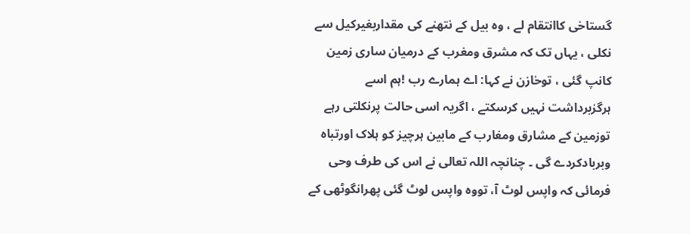گستاخی کاانتقام لے ، وہ بیل کے نتھنے کی مقداربغیرکیل سے نکلی ، یہاں تک کہ مشرق ومغرب کے درمیان ساری زمین کانپ گئی ، توخازن نے کہا: اے ہمارے رب !ہم اسے ہرگزبرداشت نہیں کرسکتے ، اگریہ اسی حالت پرنکلتی رہے توزمین کے مشارق ومغارب کے مابین ہرچیز کو ہلاک اورتباہ وبربادکردے گی ۔ چنانچہ اللہ تعالی نے اس کی طرف وحی فرمائی کہ واپس لوٹ آ، تووہ واپس لوٹ گئی پھرانگوٹھی کے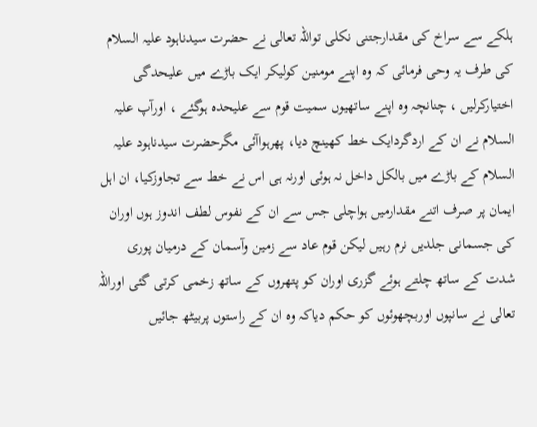ہلکے سے سراخ کی مقدارجتنی نکلی تواللہ تعالی نے حضرت سیدناہود علیہ السلام کی طرف یہ وحی فرمائی کہ وہ اپنے مومنین کولیکر ایک باڑے میں علیحدگی اختیارکرلیں ، چنانچہ وہ اپنے ساتھیوں سمیت قوم سے علیحدہ ہوگئے ، اورآپ علیہ السلام نے ان کے اردگردایک خط کھینچ دیا، پھرہواآئی مگرحضرت سیدناہود علیہ السلام کے باڑے میں بالکل داخل نہ ہوئی اورنہ ہی اس نے خط سے تجاوزکیا، ان اہل ایمان پر صرف اتنے مقدارمیں ہواچلی جس سے ان کے نفوس لطف اندوز ہوں اوران کی جسمانی جلدیں نرم رہیں لیکن قوم عاد سے زمین وآسمان کے درمیان پوری شدت کے ساتھ چلتے ہوئے گزری اوران کو پتھروں کے ساتھ زخمی کرتی گئی اوراللہ تعالی نے سانپوں اوربچھوئوں کو حکم دیاکہ وہ ان کے راستوں پربیٹھ جائیں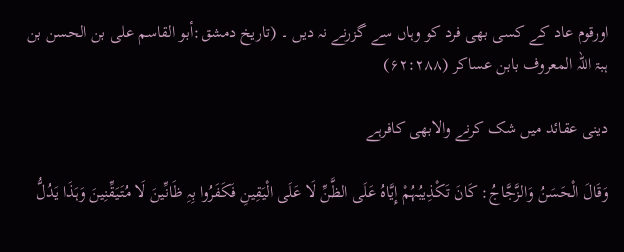اورقوم عاد کے کسی بھی فرد کو وہاں سے گزرنے نہ دیں ۔ (تاریخ دمشق:أبو القاسم علی بن الحسن بن ہبۃ اللہ المعروف بابن عساکر (۶۲:۲۸۸)

دینی عقائد میں شک کرنے والابھی کافرہے

وَقَالَ الْحَسَنُ وَالزَّجَّاجُ: کَانَ تَکْذِیبُہُمْ إِیَّاہُ عَلَی الظَّنِّ لَا عَلَی الْیَقِینِ فَکَفَرُوا بِہِ ظَانِّینَ لَا مُتَیَقِّنِینَ وَہَذَا یَدُلُّ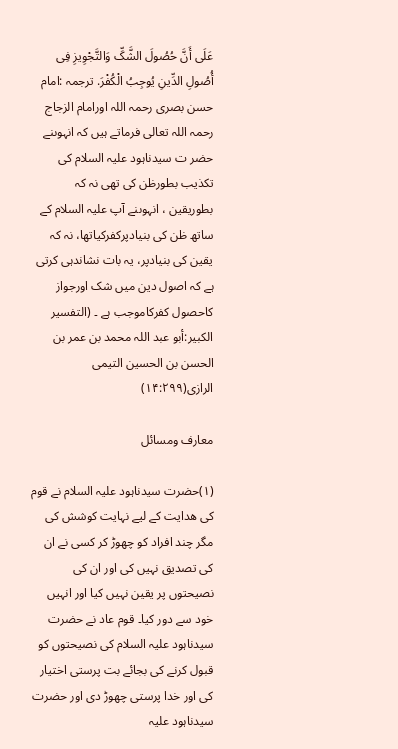عَلَی أَنَّ حُصُولَ الشَّکِّ وَالتَّجْوِیزِ فِی أُصُولِ الدِّینِ یُوجِبُ الْکُفْرَ. ترجمہ :امام حسن بصری رحمہ اللہ اورامام الزجاج رحمہ اللہ تعالی فرماتے ہیں کہ انہوںنے حضر ت سیدناہود علیہ السلام کی تکذیب بطورظن کی تھی نہ کہ بطوریقین ، انہوںنے آپ علیہ السلام کے ساتھ ظن کی بنیادپرکفرکیاتھا، نہ کہ یقین کی بنیادپر، یہ بات نشاندہی کرتی ہے کہ اصول دین میں شک اورجواز کاحصول کفرکاموجب ہے ۔ (التفسیر الکبیر:أبو عبد اللہ محمد بن عمر بن الحسن بن الحسین التیمی الرازی(۱۴:۲۹۹)

معارف ومسائل

(۱)حضرت سیدناہود علیہ السلام نے قوم کی ھدایت کے لیے نہایت کوشش کی مگر چند افراد کو چھوڑ کر کسی نے ان کی تصدیق نہیں کی اور ان کی نصیحتوں پر یقین نہیں کیا اور انہیں خود سے دور کیا۔ قوم عاد نے حضرت سیدناہود علیہ السلام کی نصیحتوں کو قبول کرنے کی بجائے بت پرستی اختیار کی اور خدا پرستی چھوڑ دی اور حضرت سیدناہود علیہ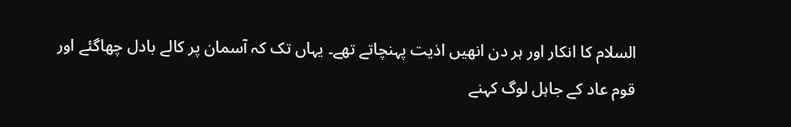السلام کا انکار اور ہر دن انھیں اذیت پہنچاتے تھے۔ یہاں تک کہ آسمان پر کالے بادل چھاگئے اور قوم عاد کے جاہل لوگ کہنے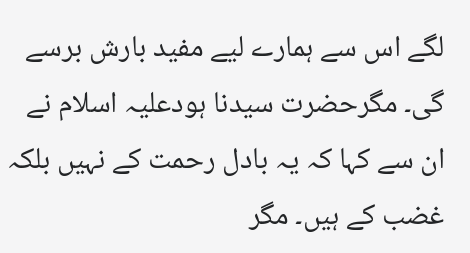لگے اس سے ہمارے لیے مفید بارش برسے گی۔ مگرحضرت سیدنا ہودعلیہ اسلام نے ان سے کہا کہ یہ بادل رحمت کے نہیں بلکہ غضب کے ہیں۔ مگر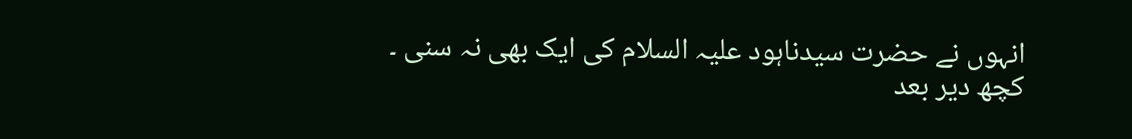انہوں نے حضرت سیدناہود علیہ السلام کی ایک بھی نہ سنی ۔ کچھ دیر بعد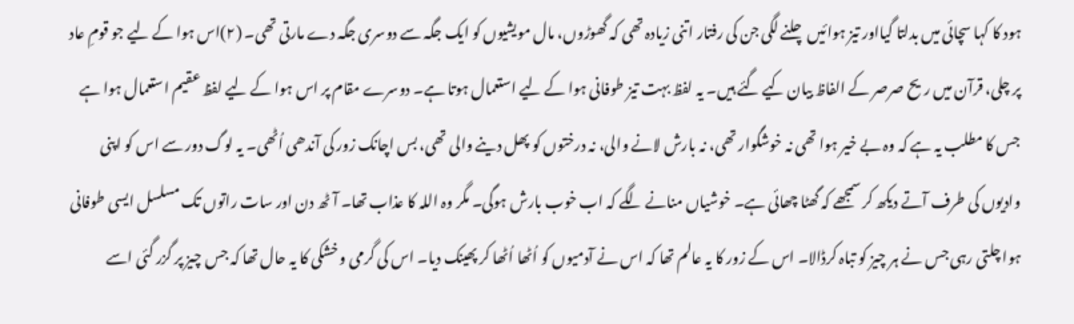ہود کا کہا سچائی میں بدلتا گیااور تیز ہوائیں چلنے لگی جن کی رفتار اتنی زیادہ تھی کہ گھوڑوں، مال مویشیوں کو ایک جگہ سے دوسری جگہ دے مارتی تھی۔ (۲)اس ہوا کے لیے جو قومِ عاد پر چلی، قرآن میں ریح صرصر کے الفاظ بیان کیے گئے ہیں۔ یہ لفظ بہت تیز طوفانی ہوا کے لیے استعمال ہوتا ہے۔ دوسرے مقام پر اس ہوا کے لیے لفظ عقیم استعمال ہوا ہے جس کا مطلب یہ ہے کہ وہ بے خیر ہوا تھی نہ خوشگوار تھی، نہ بارش لانے والی، نہ درختوں کو پھل دینے والی تھی، بس اچانک زور کی آندھی اُٹھی۔ یہ لوگ دور سے اس کو اپنی وادیوں کی طرف آتے دیکھ کر سمجھے کہ گھٹا چھائی ہے۔ خوشیاں منانے لگے کہ اب خوب بارش ہوگی۔ مگر وہ اللہ کا عذاب تھا۔ آٹھ دن اور سات راتوں تک مسلسل ایسی طوفانی ہوا چلتی رہی جس نے ہر چیز کو تباہ کرڈالا۔ اس کے زور کا یہ عالم تھا کہ اس نے آدمیوں کو اُٹھا اُٹھا کر پھینک دیا۔ اس کی گرمی و خشکی کا یہ حال تھا کہ جس چیز پر گزر گئی اسے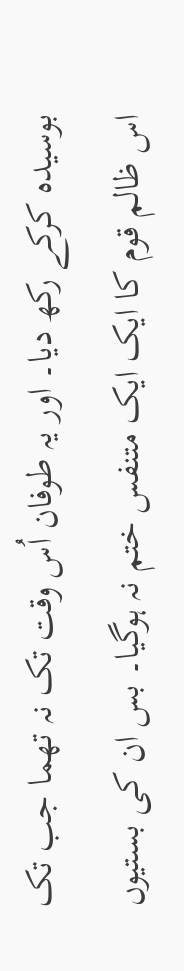بوسیدہ کرکے رکھ دیا۔ اور یہ طوفان اُس وقت تک نہ تھما جب تک اس ظالم قوم کا ایک ایک متنفس ختم نہ ہوگیا۔ بس ان کی بستیوں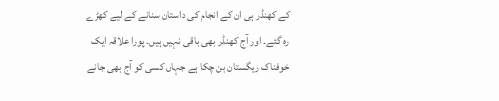کے کھنڈر ہی ان کے انجام کی داستان سنانے کے لیے کھڑے رہ گئے۔ اور آج کھنڈر بھی باقی نہیں ہیں۔ پورا علاقہ ایک خوفناک ریگستان بن چکا ہے جہاں کسی کو آج بھی جانے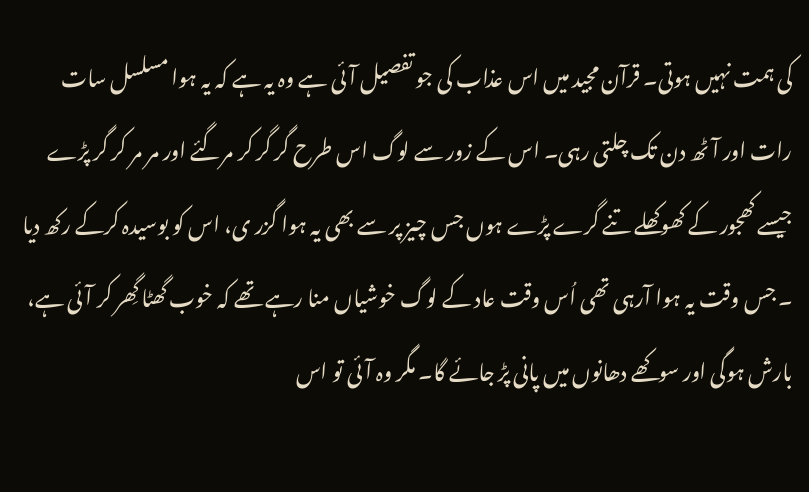کی ہمت نہیں ہوتی۔ قرآن مجید میں اس عذاب کی جو تفصیل آئی ہے وہ یہ ہے کہ یہ ہوا مسلسل سات رات اور آٹھ دن تک چلتی رہی۔ اس کے زور سے لوگ اس طرح گر گر کر مرگئے اور مر مر کر گر پڑے جیسے کھجور کے کھوکھلے تنے گرے پڑے ہوں جس چیز پر سے بھی یہ ہوا گزر ی، اس کو بوسیدہ کرکے رکھ دیا ۔ جس وقت یہ ہوا آرہی تھی اُس وقت عاد کے لوگ خوشیاں منا رہے تھے کہ خوب گھٹا گِھر کر آئی ہے، بارش ہوگی اور سوکھے دھانوں میں پانی پڑ جائے گا۔ مگر وہ آئی تو اس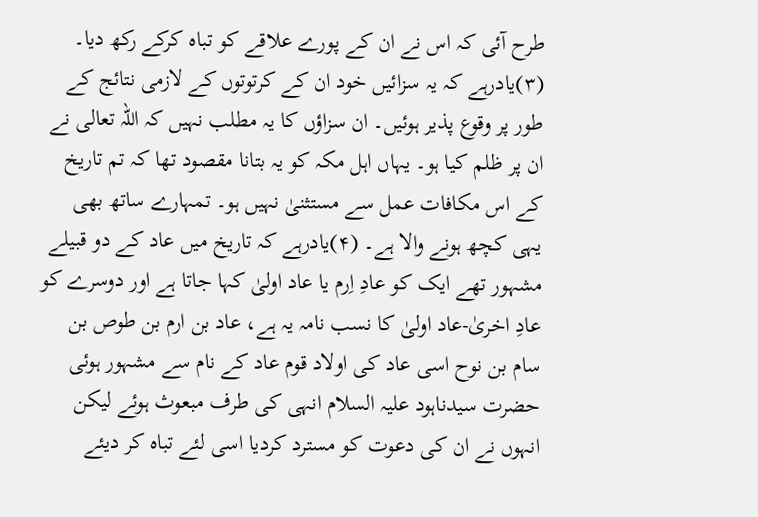طرح آئی کہ اس نے ان کے پورے علاقے کو تباہ کرکے رکھ دیا۔ (۳)یادرہے کہ یہ سزائیں خود ان کے کرتوتوں کے لازمی نتائج کے طور پر وقوع پذیر ہوئیں۔ ان سزاؤں کا یہ مطلب نہیں کہ اللہ تعالی نے ان پر ظلم کیا ہو۔ یہاں اہل مکہ کو یہ بتانا مقصود تھا کہ تم تاریخ کے اس مکافات عمل سے مستثنیٰ نہیں ہو۔ تمہارے ساتھ بھی یہی کچھ ہونے والا ہے۔ (۴)یادرہے کہ تاریخ میں عاد کے دو قبیلے مشہور تھے ایک کو عادِ اِرم یا عاد اولیٰ کہا جاتا ہے اور دوسرے کو عادِ اخریٰ-عاد اولیٰ کا نسب نامہ یہ ہے، عاد بن ارم بن طوص بن سام بن نوح اسی عاد کی اولاد قوم عاد کے نام سے مشہور ہوئی حضرت سیدناہود علیہ السلام انہی کی طرف مبعوث ہوئے لیکن انہوں نے ان کی دعوت کو مسترد کردیا اسی لئے تباہ کر دیئے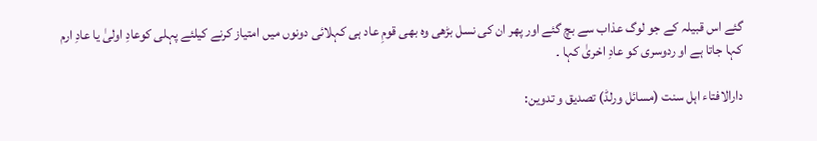گئے اس قبیلہ کے جو لوگ عذاب سے بچ گئے اور پھر ان کی نسل بڑھی وہ بھی قومِ عاد ہی کہلائی دونوں میں امتیاز کرنے کیلئے پہلی کوعادِ اولیٰ یا عادِ ارم کہا جاتا ہے او ردوسری کو عادِ اخریٰ کہا ۔

دارالافتاء اہل سنت (مسائل ورلڈ) تصدیق و تدوین: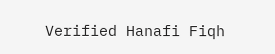Verified Hanafi Fiqh